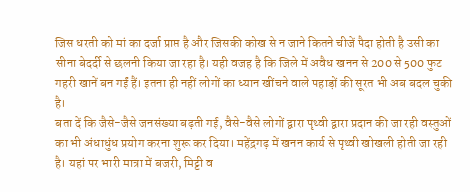जिस धरती को मां का दर्जा प्राप्त है और जिसकी कोख से न जाने कितने चीजें पैदा होती है उसी का सीना बेदर्दी से छलनी किया जा रहा है। यही वजह है कि जिले में अवैध खनन से 200 से 500 फुट गहरी खानें बन गईं हैं। इतना ही नहीं लोगों का ध्यान खींचने वाले पहाड़ों की सूरत भी अब बदल चुकी है।
बता दें कि जैसे-जैसे जनसंख्या बढ़ती गई, वैसे-वैसे लोगों द्वारा पृथ्वी द्वारा प्रदान की जा रही वस्तुओं का भी अंधाधुंध प्रयोग करना शुरू कर दिया। महेंद्रगढ़ में खनन कार्य से पृथ्वी खोखली होती जा रही है। यहां पर भारी मात्रा में बजरी, मिट्टी व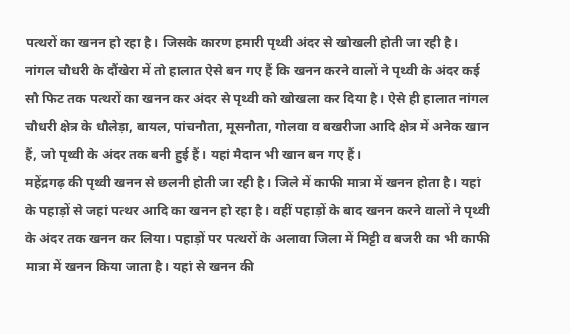पत्थरों का खनन हो रहा है। जिसके कारण हमारी पृथ्वी अंदर से खोखली होती जा रही है। नांगल चौधरी के दौंखेरा में तो हालात ऐसे बन गए हैं कि खनन करने वालों ने पृथ्वी के अंदर कई सौ फिट तक पत्थरों का खनन कर अंदर से पृथ्वी को खोखला कर दिया है। ऐसे ही हालात नांगल चौधरी क्षेत्र के धौलेड़ा, बायल, पांचनौता, मूसनौता, गोलवा व बखरीजा आदि क्षेत्र में अनेक खान हैं, जो पृथ्वी के अंदर तक बनी हुई हैं। यहां मैदान भी खान बन गए हैं।
महेंद्रगढ़ की पृथ्वी खनन से छलनी होती जा रही है। जिले में काफी मात्रा में खनन होता है। यहां के पहाड़ों से जहां पत्थर आदि का खनन हो रहा है। वहीं पहाड़ों के बाद खनन करने वालों ने पृथ्वी के अंदर तक खनन कर लिया। पहाड़ों पर पत्थरों के अलावा जिला में मिट्टी व बजरी का भी काफी मात्रा में खनन किया जाता है। यहां से खनन की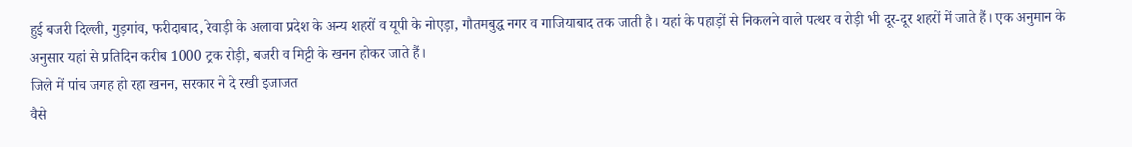हुई बजरी दिल्ली, गुड़गांव, फरीदाबाद, रेवाड़ी के अलावा प्रदेश के अन्य शहरों व यूपी के नोएड़ा, गौतमबुद्ध नगर व गाजियाबाद तक जाती है। यहां के पहाड़ों से निकलने वाले पत्थर व रोड़ी भी दूर-दूर शहरों में जाते हैं। एक अनुमान के अनुसार यहां से प्रतिदिन करीब 1000 ट्रक रोड़ी, बजरी व मिट्टी के खनन होकर जाते हैं।
जिले में पांच जगह हो रहा खनन, सरकार ने दे रखी इजाजत
वैसे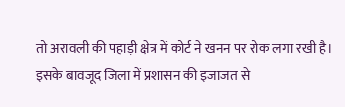तो अरावली की पहाड़ी क्षेत्र में कोर्ट ने खनन पर रोक लगा रखी है। इसके बावजूद जिला में प्रशासन की इजाजत से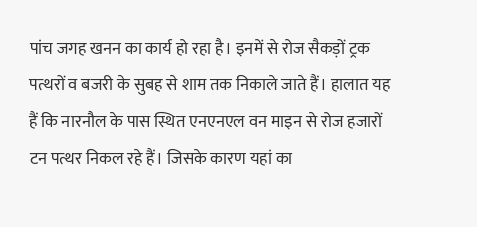पांच जगह खनन का कार्य हो रहा है। इनमें से रोज सैकड़ों ट्रक पत्थरों व बजरी के सुबह से शाम तक निकाले जाते हैं। हालात यह हैं कि नारनौल के पास स्थित एनएनएल वन माइन से रोज हजारों टन पत्थर निकल रहे हैं। जिसके कारण यहां का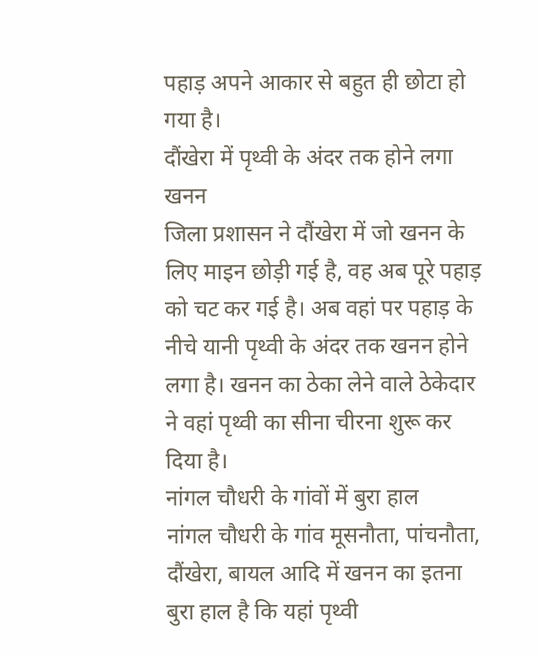पहाड़ अपने आकार से बहुत ही छोटा हो गया है।
दौंखेरा में पृथ्वी के अंदर तक होने लगा खनन
जिला प्रशासन ने दौंखेरा में जो खनन के लिए माइन छोड़ी गई है, वह अब पूरे पहाड़ को चट कर गई है। अब वहां पर पहाड़ के नीचे यानी पृथ्वी के अंदर तक खनन होने लगा है। खनन का ठेका लेने वाले ठेकेदार ने वहां पृथ्वी का सीना चीरना शुरू कर दिया है।
नांगल चौधरी के गांवों में बुरा हाल
नांगल चौधरी के गांव मूसनौता, पांचनौता, दौंखेरा, बायल आदि में खनन का इतना बुरा हाल है कि यहां पृथ्वी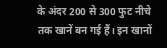के अंदर 200 से 300 फुट नीचे तक खानें बन गई हैं। इन खानों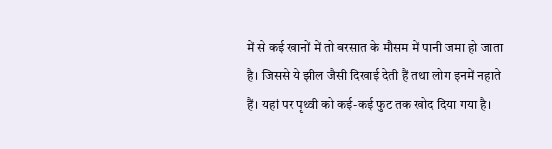में से कई खानों में तो बरसात के मौसम में पानी जमा हो जाता है। जिससे ये झील जैसी दिखाई देती हैं तथा लोग इनमें नहाते हैं। यहां पर पृथ्वी को कई-कई फुट तक खोद दिया गया है।